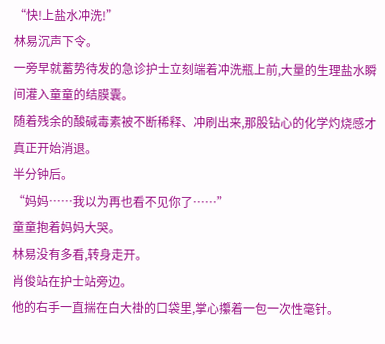“快!上盐水冲洗!”
林易沉声下令。
一旁早就蓄势待发的急诊护士立刻端着冲洗瓶上前,大量的生理盐水瞬间灌入童童的结膜囊。
随着残余的酸碱毒素被不断稀释、冲刷出来,那股钻心的化学灼烧感才真正开始消退。
半分钟后。
“妈妈……我以为再也看不见你了……”
童童抱着妈妈大哭。
林易没有多看,转身走开。
肖俊站在护士站旁边。
他的右手一直揣在白大褂的口袋里,掌心攥着一包一次性毫针。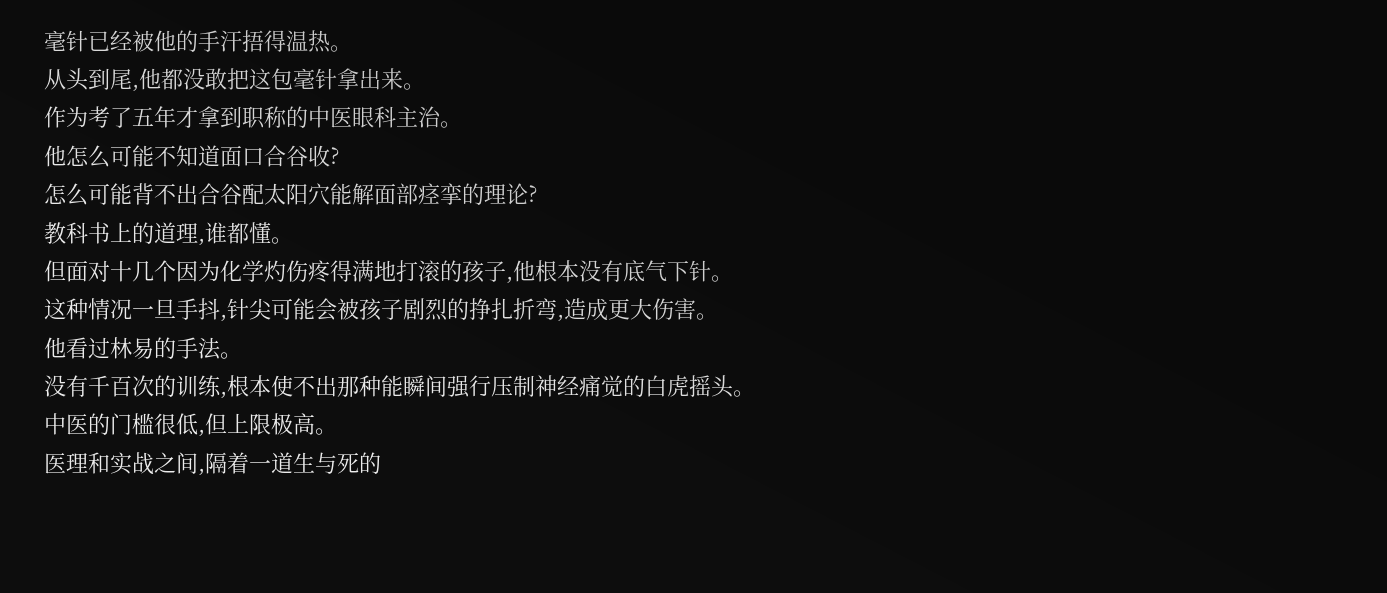毫针已经被他的手汗捂得温热。
从头到尾,他都没敢把这包毫针拿出来。
作为考了五年才拿到职称的中医眼科主治。
他怎么可能不知道面口合谷收?
怎么可能背不出合谷配太阳穴能解面部痉挛的理论?
教科书上的道理,谁都懂。
但面对十几个因为化学灼伤疼得满地打滚的孩子,他根本没有底气下针。
这种情况一旦手抖,针尖可能会被孩子剧烈的挣扎折弯,造成更大伤害。
他看过林易的手法。
没有千百次的训练,根本使不出那种能瞬间强行压制神经痛觉的白虎摇头。
中医的门槛很低,但上限极高。
医理和实战之间,隔着一道生与死的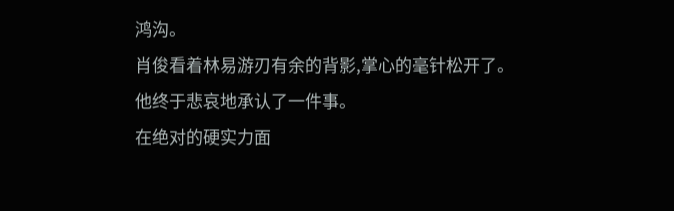鸿沟。
肖俊看着林易游刃有余的背影,掌心的毫针松开了。
他终于悲哀地承认了一件事。
在绝对的硬实力面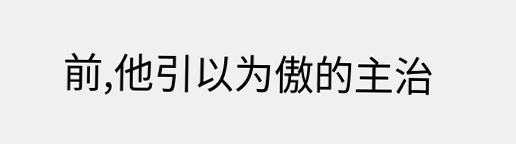前,他引以为傲的主治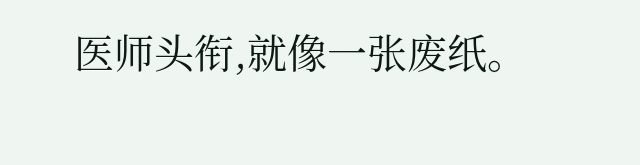医师头衔,就像一张废纸。